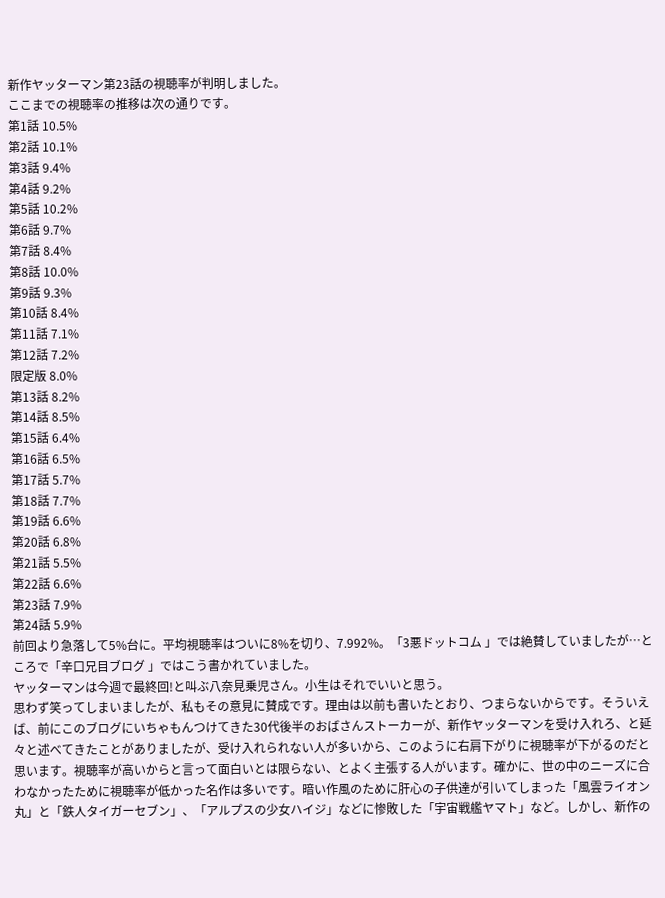新作ヤッターマン第23話の視聴率が判明しました。
ここまでの視聴率の推移は次の通りです。
第1話 10.5%
第2話 10.1%
第3話 9.4%
第4話 9.2%
第5話 10.2%
第6話 9.7%
第7話 8.4%
第8話 10.0%
第9話 9.3%
第10話 8.4%
第11話 7.1%
第12話 7.2%
限定版 8.0%
第13話 8.2%
第14話 8.5%
第15話 6.4%
第16話 6.5%
第17話 5.7%
第18話 7.7%
第19話 6.6%
第20話 6.8%
第21話 5.5%
第22話 6.6%
第23話 7.9%
第24話 5.9%
前回より急落して5%台に。平均視聴率はついに8%を切り、7.992%。「3悪ドットコム 」では絶賛していましたが…ところで「辛口兄目ブログ 」ではこう書かれていました。
ヤッターマンは今週で最終回!と叫ぶ八奈見乗児さん。小生はそれでいいと思う。
思わず笑ってしまいましたが、私もその意見に賛成です。理由は以前も書いたとおり、つまらないからです。そういえば、前にこのブログにいちゃもんつけてきた30代後半のおばさんストーカーが、新作ヤッターマンを受け入れろ、と延々と述べてきたことがありましたが、受け入れられない人が多いから、このように右肩下がりに視聴率が下がるのだと思います。視聴率が高いからと言って面白いとは限らない、とよく主張する人がいます。確かに、世の中のニーズに合わなかったために視聴率が低かった名作は多いです。暗い作風のために肝心の子供達が引いてしまった「風雲ライオン丸」と「鉄人タイガーセブン」、「アルプスの少女ハイジ」などに惨敗した「宇宙戦艦ヤマト」など。しかし、新作の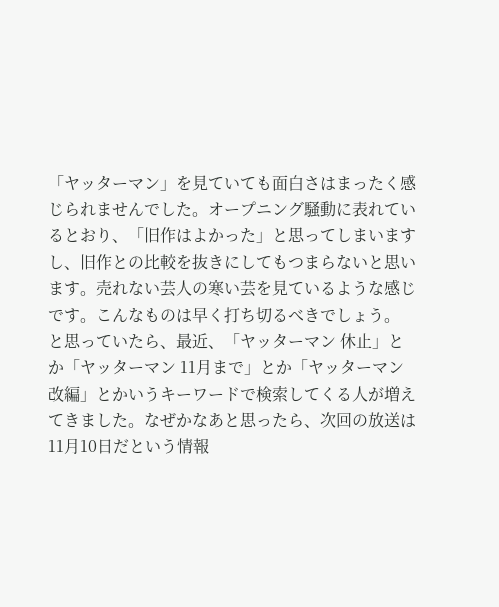「ヤッターマン」を見ていても面白さはまったく感じられませんでした。オープニング騒動に表れているとおり、「旧作はよかった」と思ってしまいますし、旧作との比較を抜きにしてもつまらないと思います。売れない芸人の寒い芸を見ているような感じです。こんなものは早く打ち切るべきでしょう。
と思っていたら、最近、「ヤッターマン 休止」とか「ヤッターマン 11月まで」とか「ヤッターマン 改編」とかいうキーワードで検索してくる人が増えてきました。なぜかなあと思ったら、次回の放送は11月10日だという情報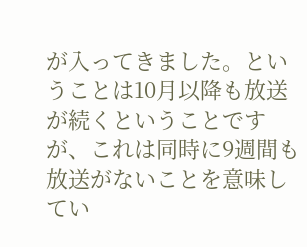が入ってきました。ということは10月以降も放送が続くということですが、これは同時に9週間も放送がないことを意味してい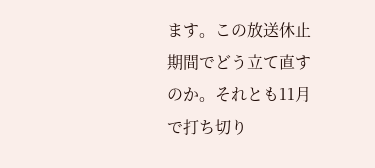ます。この放送休止期間でどう立て直すのか。それとも11月で打ち切り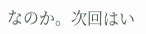なのか。次回はい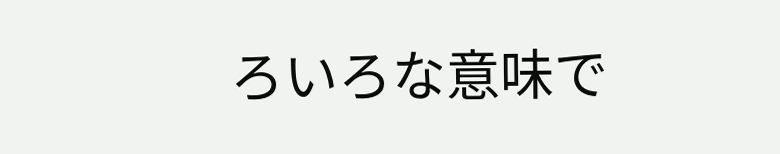ろいろな意味で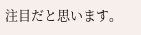注目だと思います。